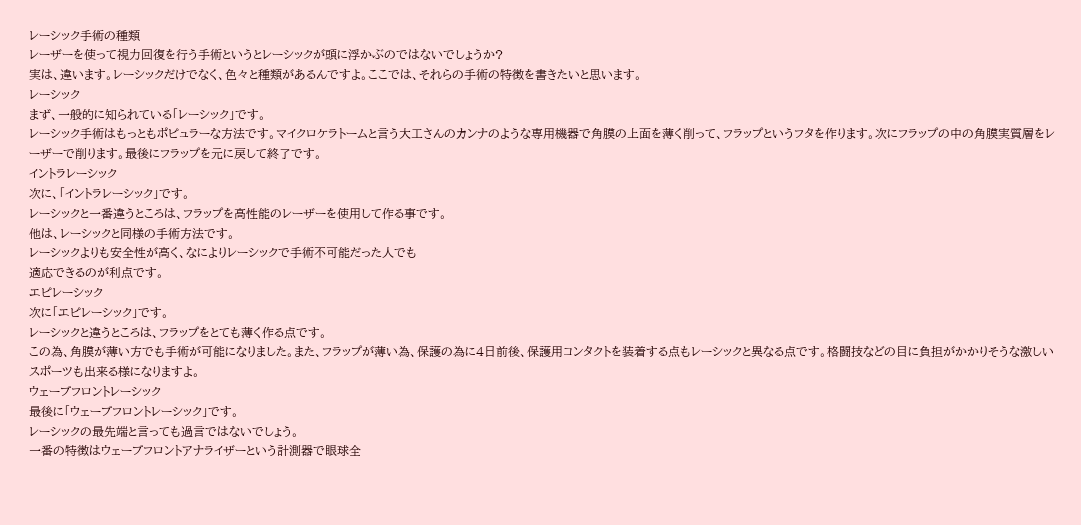レーシック手術の種類
レーザーを使って視力回復を行う手術というとレーシックが頭に浮かぶのではないでしょうか?
実は、違います。レーシックだけでなく、色々と種類があるんですよ。ここでは、それらの手術の特徴を書きたいと思います。
レーシック
まず、一般的に知られている「レーシック」です。
レーシック手術はもっともポピュラーな方法です。マイクロケラトームと言う大工さんのカンナのような専用機器で角膜の上面を薄く削って、フラップというフタを作ります。次にフラップの中の角膜実質層をレーザーで削ります。最後にフラップを元に戻して終了です。
イントラレーシック
次に、「イントラレーシック」です。
レーシックと一番違うところは、フラップを高性能のレーザーを使用して作る事です。
他は、レーシックと同様の手術方法です。
レーシックよりも安全性が高く、なによりレーシックで手術不可能だった人でも
適応できるのが利点です。
エピレーシック
次に「エピレーシック」です。
レーシックと違うところは、フラップをとても薄く作る点です。
この為、角膜が薄い方でも手術が可能になりました。また、フラップが薄い為、保護の為に4日前後、保護用コンタクトを装着する点もレーシックと異なる点です。格闘技などの目に負担がかかりそうな激しいスポーツも出来る様になりますよ。
ウェーブフロントレーシック
最後に「ウェーブフロントレーシック」です。
レーシックの最先端と言っても過言ではないでしょう。
一番の特徴はウェーブフロントアナライザーという計測器で眼球全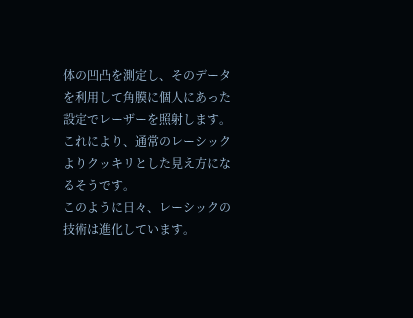体の凹凸を測定し、そのデータを利用して角膜に個人にあった設定でレーザーを照射します。これにより、通常のレーシックよりクッキリとした見え方になるそうです。
このように日々、レーシックの技術は進化しています。